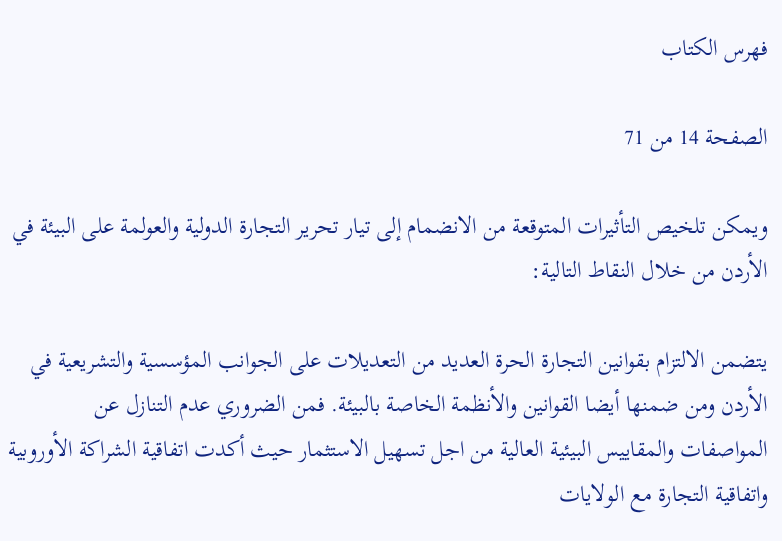فهرس الكتاب

الصفحة 14 من 71

ويمكن تلخيص التأثيرات المتوقعة من الانضمام إلى تيار تحرير التجارة الدولية والعولمة على البيئة في الأردن من خلال النقاط التالية:

يتضمن الالتزام بقوانين التجارة الحرة العديد من التعديلات على الجوانب المؤسسية والتشريعية في الأردن ومن ضمنها أيضا القوانين والأنظمة الخاصة بالبيئة. فمن الضروري عدم التنازل عن المواصفات والمقاييس البيئية العالية من اجل تسهيل الاستثمار حيث أكدت اتفاقية الشراكة الأوروبية واتفاقية التجارة مع الولايات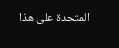المتحدة على هذا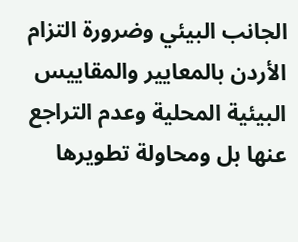الجانب البيئي وضرورة التزام الأردن بالمعايير والمقاييس البيئية المحلية وعدم التراجع عنها بل ومحاولة تطويرها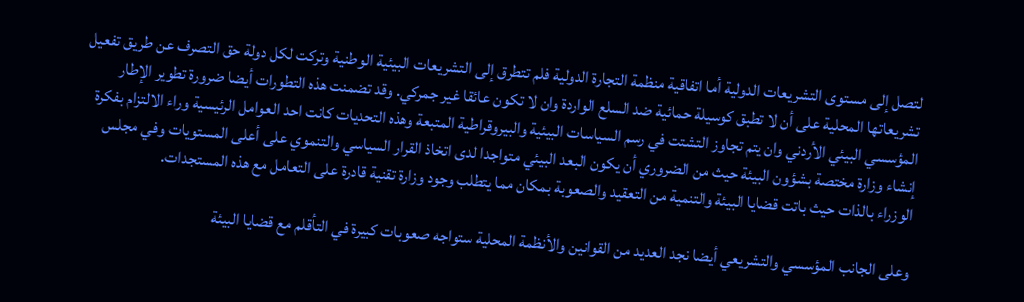لتصل إلى مستوى التشريعات الدولية أما اتفاقية منظمة التجارة الدولية فلم تتطرق إلى التشريعات البيئية الوطنية وتركت لكل دولة حق التصرف عن طريق تفعيل تشريعاتها المحلية على أن لا تطبق كوسيلة حمائية ضد السلع الواردة وان لا تكون عائقا غير جمركي. وقد تضمنت هذه التطورات أيضا ضرورة تطوير الإطار المؤسسي البيئي الأردني وان يتم تجاوز التشتت في رسم السياسات البيئية والبيروقراطية المتبعة وهذه التحديات كانت احد العوامل الرئيسية وراء الالتزام بفكرة إنشاء وزارة مختصة بشؤون البيئة حيث من الضروري أن يكون البعد البيئي متواجدا لدى اتخاذ القرار السياسي والتنموي على أعلى المستويات وفي مجلس الوزراء بالذات حيث باتت قضايا البيئة والتنمية من التعقيد والصعوبة بمكان مما يتطلب وجود وزارة تقنية قادرة على التعامل مع هذه المستجدات.

وعلى الجانب المؤسسي والتشريعي أيضا نجد العديد من القوانين والأنظمة المحلية ستواجه صعوبات كبيرة في التأقلم مع قضايا البيئة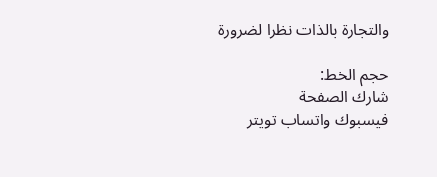والتجارة بالذات نظرا لضرورة

حجم الخط:
شارك الصفحة
فيسبوك واتساب تويتر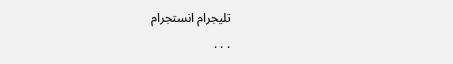تليجرام انستجرام
. . .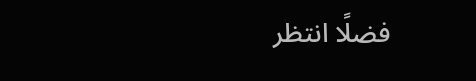فضلًا انتظر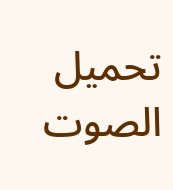تحميل الصوت